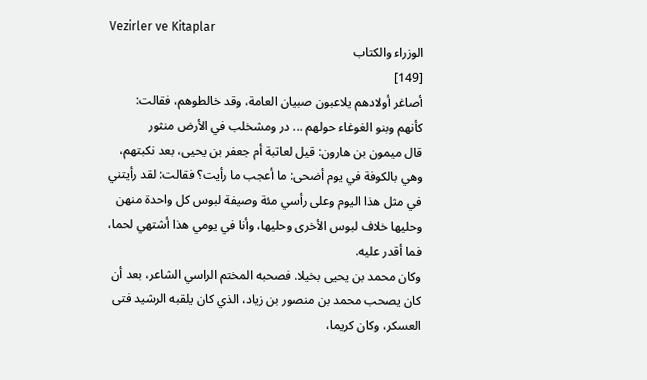Vezirler ve Kitaplar
الوزراء والكتاب
[149]
أصاغر أولادهم يلاعبون صبيان العامة، وقد خالطوهم، فقالت:
كأنهم وبنو الغوغاء حولهم ... در ومشخلب في الأرض منثور
قال ميمون بن هارون: قيل لعاتبة أم جعفر بن يحيى، بعد نكبتهم، وهي بالكوفة في يوم أضحى: ما أعجب ما رأيت؟ فقالت: لقد رأيتني في مثل هذا اليوم وعلى رأسي مئة وصيفة لبوس كل واحدة منهن وحليها خلاف لبوس الأخرى وحليها، وأنا في يومي هذا أشتهي لحما، فما أقدر عليه.
وكان محمد بن يحيى بخيلا. فصحبه المختم الراسي الشاعر، بعد أن كان يصحب محمد بن منصور بن زياد، الذي كان يلقبه الرشيد فتى العسكر، وكان كريما،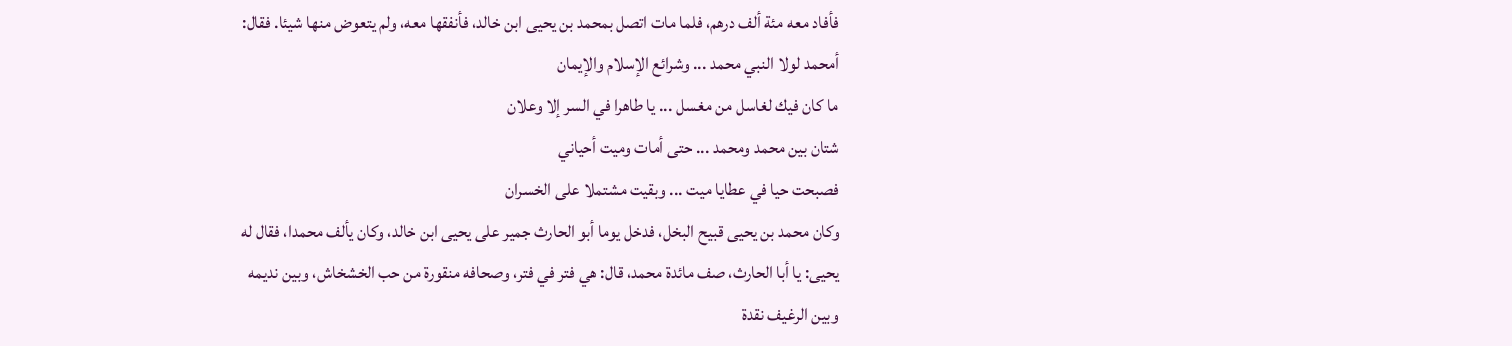فأفاد معه مئة ألف درهم، فلما مات اتصل بمحمد بن يحيى ابن خالد، فأنفقها معه، ولم يتعوض منها شيئا. فقال:
أمحمد لولا النبي محمد ... وشرائع الإسلام والإيمان
ما كان فيك لغاسل من مغسل ... يا طاهرا في السر إلا وعلان
شتان بين محمد ومحمد ... حتى أمات وميت أحياني
فصبحت حيا في عطايا ميت ... وبقيت مشتملا على الخسران
وكان محمد بن يحيى قبيح البخل، فدخل يوما أبو الحارث جمير على يحيى ابن خالد، وكان يألف محمدا، فقال له يحيى: يا أبا الحارث، صف مائدة محمد، قال: هي فتر في فتر، وصحافه منقورة من حب الخشخاش، وبين نديمه وبين الرغيف نقدة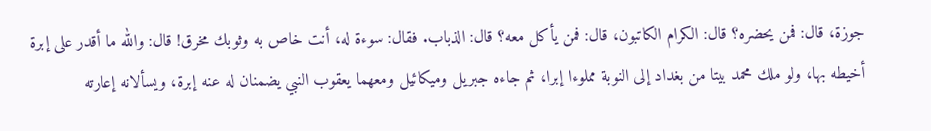جوزة، قال: فمن يحضره؟ قال: الكرام الكاتبون، قال: فمن يأكل معه؟ قال: الذباب. فقال: سوءة له، أنت خاص به وثوبك مخرق! قال: والله ما أقدر على إبرة أخيطه بها، ولو ملك محمد بيتا من بغداد إلى النوبة مملوءا إبرا، ثم جاءه جبريل وميكائيل ومعهما يعقوب النبي يضمنان له عنه إبرة، ويسألانه إعارته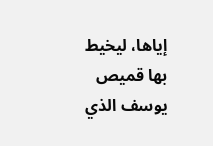إياها، ليخيط بها قميص يوسف الذي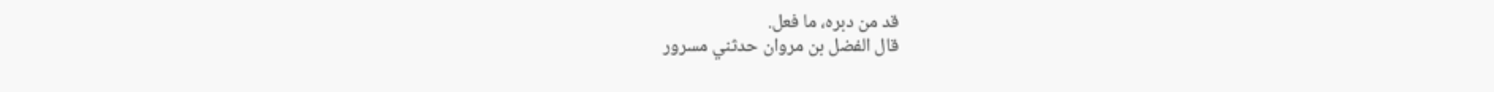قد من دبره، ما فعل.
قال الفضل بن مروان حدثني مسرور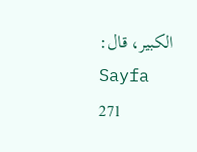الكبير، قال:
Sayfa 271